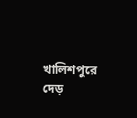খালিশপুরে দেড়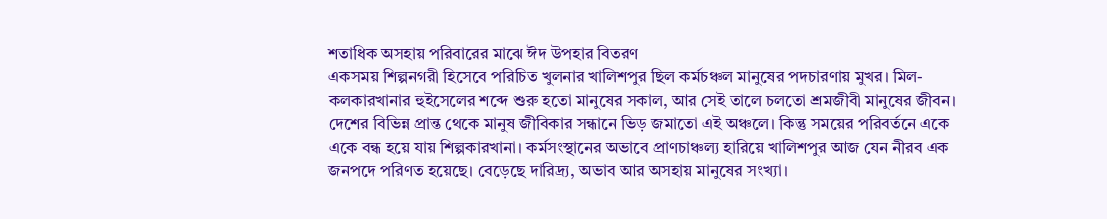শতাধিক অসহায় পরিবারের মাঝে ঈদ উপহার বিতরণ
একসময় শিল্পনগরী হিসেবে পরিচিত খুলনার খালিশপুর ছিল কর্মচঞ্চল মানুষের পদচারণায় মুখর। মিল-কলকারখানার হুইসেলের শব্দে শুরু হতো মানুষের সকাল, আর সেই তালে চলতো শ্রমজীবী মানুষের জীবন। দেশের বিভিন্ন প্রান্ত থেকে মানুষ জীবিকার সন্ধানে ভিড় জমাতো এই অঞ্চলে। কিন্তু সময়ের পরিবর্তনে একে একে বন্ধ হয়ে যায় শিল্পকারখানা। কর্মসংস্থানের অভাবে প্রাণচাঞ্চল্য হারিয়ে খালিশপুর আজ যেন নীরব এক জনপদে পরিণত হয়েছে। বেড়েছে দারিদ্র্য, অভাব আর অসহায় মানুষের সংখ্যা।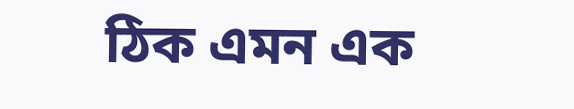ঠিক এমন এক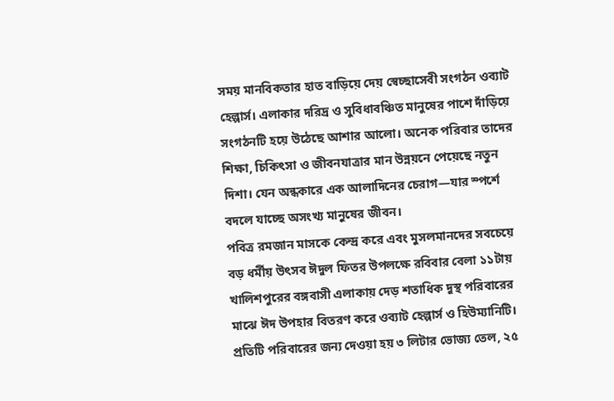সময় মানবিকতার হাত বাড়িয়ে দেয় স্বেচ্ছাসেবী সংগঠন ওব্যাট হেল্পার্স। এলাকার দরিদ্র ও সুবিধাবঞ্চিত মানুষের পাশে দাঁড়িয়ে সংগঠনটি হয়ে উঠেছে আশার আলো। অনেক পরিবার তাদের শিক্ষা, চিকিৎসা ও জীবনযাত্রার মান উন্নয়নে পেয়েছে নতুন দিশা। যেন অন্ধকারে এক আলাদিনের চেরাগ—যার স্পর্শে বদলে যাচ্ছে অসংখ্য মানুষের জীবন।
পবিত্র রমজান মাসকে কেন্দ্র করে এবং মুসলমানদের সবচেয়ে বড় ধর্মীয় উৎসব ঈদুল ফিতর উপলক্ষে রবিবার বেলা ১১টায় খালিশপুরের বঙ্গবাসী এলাকায় দেড় শতাধিক দুস্থ পরিবারের মাঝে ঈদ উপহার বিতরণ করে ওব্যাট হেল্পার্স ও হিউম্যানিটি।
প্রতিটি পরিবারের জন্য দেওয়া হয় ৩ লিটার ভোজ্য তেল, ২৫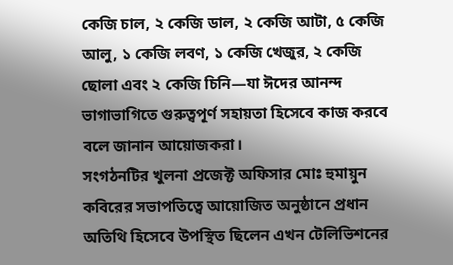কেজি চাল, ২ কেজি ডাল, ২ কেজি আটা, ৫ কেজি আলু, ১ কেজি লবণ, ১ কেজি খেজুর, ২ কেজি ছোলা এবং ২ কেজি চিনি—যা ঈদের আনন্দ ভাগাভাগিতে গুরুত্বপূর্ণ সহায়তা হিসেবে কাজ করবে বলে জানান আয়োজকরা।
সংগঠনটির খুলনা প্রজেক্ট অফিসার মোঃ হুমায়ুন কবিরের সভাপতিত্বে আয়োজিত অনুষ্ঠানে প্রধান অতিথি হিসেবে উপস্থিত ছিলেন এখন টেলিভিশনের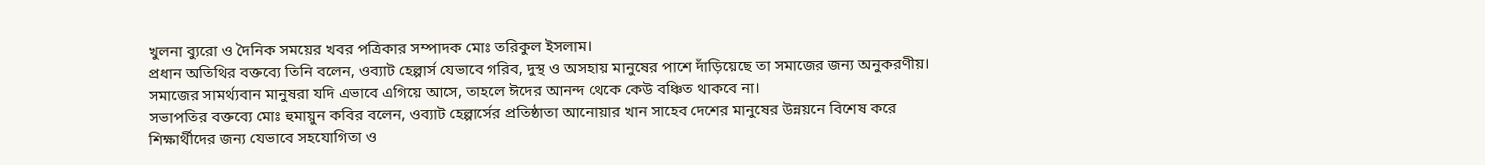খুলনা ব্যুরো ও দৈনিক সময়ের খবর পত্রিকার সম্পাদক মোঃ তরিকুল ইসলাম।
প্রধান অতিথির বক্তব্যে তিনি বলেন, ওব্যাট হেল্পার্স যেভাবে গরিব, দুস্থ ও অসহায় মানুষের পাশে দাঁড়িয়েছে তা সমাজের জন্য অনুকরণীয়। সমাজের সামর্থ্যবান মানুষরা যদি এভাবে এগিয়ে আসে, তাহলে ঈদের আনন্দ থেকে কেউ বঞ্চিত থাকবে না।
সভাপতির বক্তব্যে মোঃ হুমায়ুন কবির বলেন, ওব্যাট হেল্পার্সের প্রতিষ্ঠাতা আনোয়ার খান সাহেব দেশের মানুষের উন্নয়নে বিশেষ করে শিক্ষার্থীদের জন্য যেভাবে সহযোগিতা ও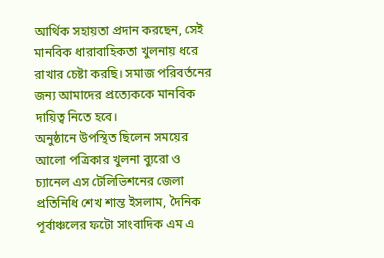আর্থিক সহায়তা প্রদান করছেন, সেই মানবিক ধারাবাহিকতা খুলনায় ধরে রাখার চেষ্টা করছি। সমাজ পরিবর্তনের জন্য আমাদের প্রত্যেককে মানবিক দায়িত্ব নিতে হবে।
অনুষ্ঠানে উপস্থিত ছিলেন সময়ের আলো পত্রিকার খুলনা ব্যুরো ও চ্যানেল এস টেলিভিশনের জেলা প্রতিনিধি শেখ শান্ত ইসলাম, দৈনিক পূর্বাঞ্চলের ফটো সাংবাদিক এম এ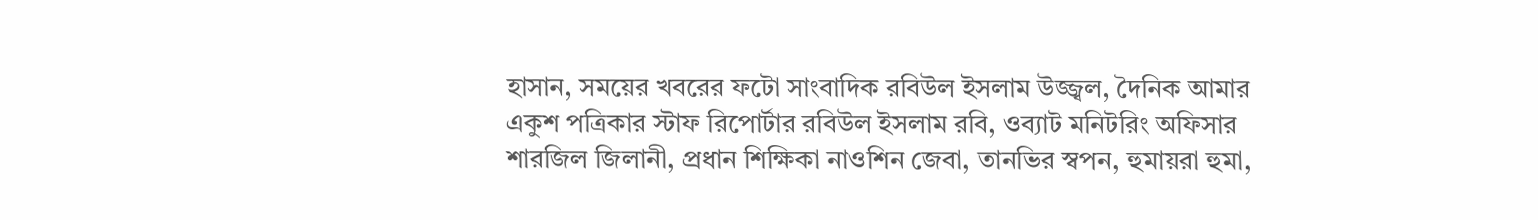হাসান, সময়ের খবরের ফটো সাংবাদিক রবিউল ইসলাম উজ্জ্বল, দৈনিক আমার একুশ পত্রিকার স্টাফ রিপোর্টার রবিউল ইসলাম রবি, ওব্যাট মনিটরিং অফিসার শারজিল জিলানী, প্রধান শিক্ষিকা নাওশিন জেবা, তানভির স্বপন, হুমায়রা হুমা,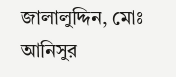জালালুদ্দিন, মোঃ আনিসুর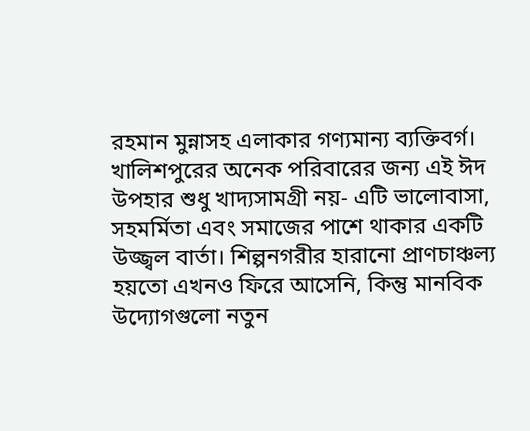রহমান মুন্নাসহ এলাকার গণ্যমান্য ব্যক্তিবর্গ।
খালিশপুরের অনেক পরিবারের জন্য এই ঈদ উপহার শুধু খাদ্যসামগ্রী নয়- এটি ভালোবাসা, সহমর্মিতা এবং সমাজের পাশে থাকার একটি উজ্জ্বল বার্তা। শিল্পনগরীর হারানো প্রাণচাঞ্চল্য হয়তো এখনও ফিরে আসেনি, কিন্তু মানবিক উদ্যোগগুলো নতুন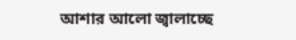আশার আলো জ্বালাচ্ছে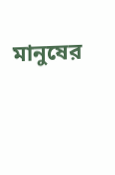মানুষের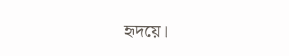হৃদয়ে।